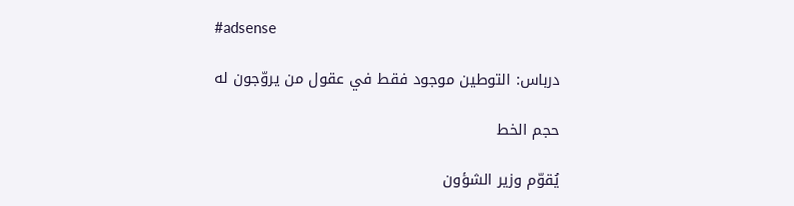#adsense

درباس: التوطين موجود فقط في عقول من يروّجون له

حجم الخط

يُقوّم وزير الشؤون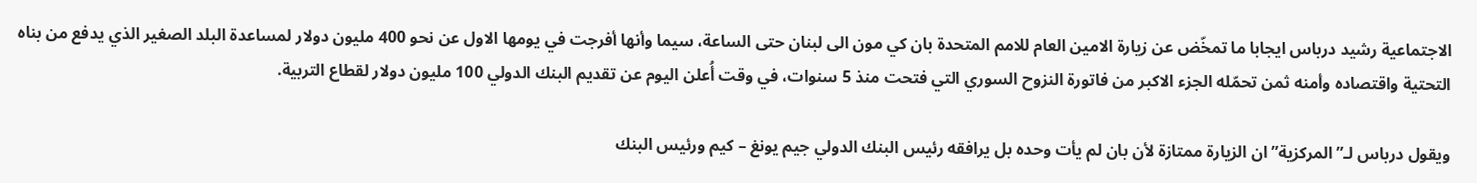الاجتماعية رشيد درباس ايجابا ما تمخّض عن زيارة الامين العام للامم المتحدة بان كي مون الى لبنان حتى الساعة، سيما وأنها أفرجت في يومها الاول عن نحو 400 مليون دولار لمساعدة البلد الصغير الذي يدفع من بناه التحتية واقتصاده وأمنه ثمن تحمّله الجزء الاكبر من فاتورة النزوح السوري التي فتحت منذ 5 سنوات، في وقت أُعلن اليوم عن تقديم البنك الدولي 100 مليون دولار لقطاع التربية.

ويقول درباس لـ”المركزية” ان الزيارة ممتازة لأن بان لم يأت وحده بل يرافقه رئيس البنك الدولي جيم يونغ – كيم ورئيس البنك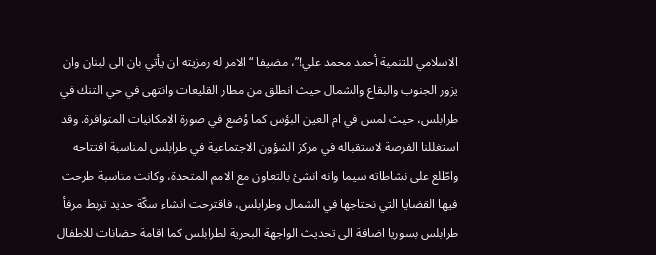الاسلامي للتنمية أحمد محمد علي!”، مضيفا “الامر له رمزيته ان يأتي بان الى لبنان وان يزور الجنوب والبقاع والشمال حيث انطلق من مطار القليعات وانتهى في حي التنك في طرابلس، حيث لمس في ام العين البؤس كما وُضع في صورة الامكانيات المتوافرة. وقد استغللنا الفرصة لاستقباله في مركز الشؤون الاجتماعية في طرابلس لمناسبة افتتاحه واطّلع على نشاطاته سيما وانه انشئ بالتعاون مع الامم المتحدة، وكانت مناسبة طرحت فيها القضايا التي نحتاجها في الشمال وطرابلس، فاقترحت انشاء سكّة حديد تربط مرفأ طرابلس بسوريا اضافة الى تحديث الواجهة البحرية لطرابلس كما اقامة حضانات للاطفال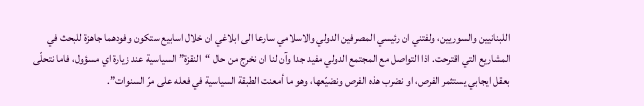اللبنانيين والسوريين، ولفتني ان رئيسي المصرفين الدولي والاسلامي سارعا الى ابلاغي ان خلال اسابيع ستكون وفودهما جاهزة للبحث في المشاريع التي اقترحت. اذا التواصل مع المجتمع الدولي مفيد جدا وآن لنا ان نخرج من حال “النقزة” السياسية عند زيارة اي مسؤول، فاما نتحلّى بعقل ايجابي يستثمر الفرص، او نضرب هذه الفرص ونضيّعها، وهو ما أمعنت الطبقة السياسية في فعله على مرّ السنوات”.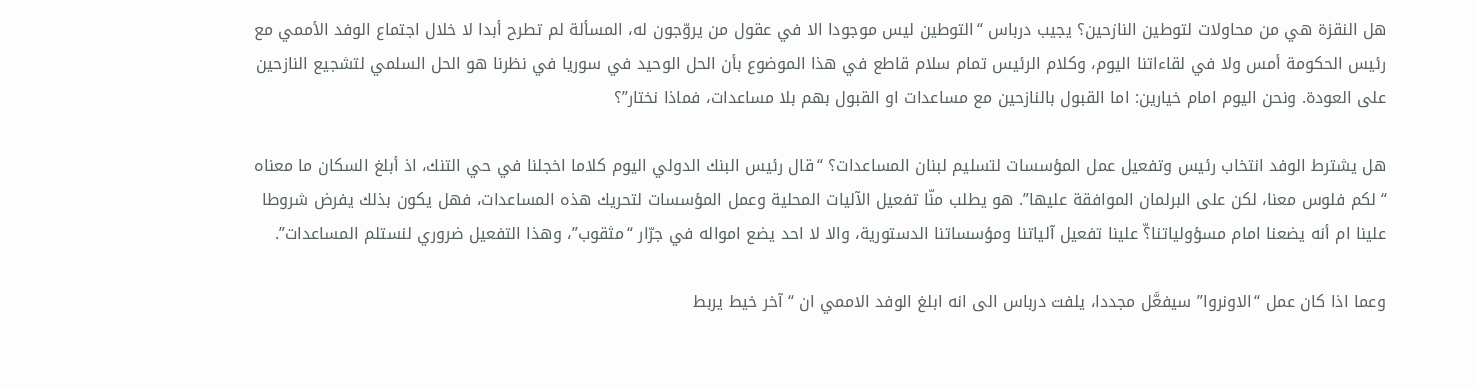هل النقزة هي من محاولات لتوطين النازحين؟ يجيب درباس “التوطين ليس موجودا الا في عقول من يروّجون له، المسألة لم تطرح أبدا لا خلال اجتماع الوفد الأممي مع رئيس الحكومة أمس ولا في لقاءاتنا اليوم، وكلام الرئيس تمام سلام قاطع في هذا الموضوع بأن الحل الوحيد في سوريا في نظرنا هو الحل السلمي لتشجيع النازحين على العودة. ونحن اليوم امام خيارين: اما القبول بالنازحين مع مساعدات او القبول بهم بلا مساعدات، فماذا نختار”؟

هل يشترط الوفد انتخاب رئيس وتفعيل عمل المؤسسات لتسليم لبنان المساعدات؟ “قال رئيس البنك الدولي اليوم كلاما اخجلنا في حي التنك، اذ أبلغ السكان ما معناه “لكم فلوس معنا، لكن على البرلمان الموافقة عليها”. هو يطلب منّا تفعيل الآليات المحلية وعمل المؤسسات لتحريك هذه المساعدات، فهل يكون بذلك يفرض شروطا علينا ام أنه يضعنا امام مسؤولياتنا؟ّ علينا تفعيل آلياتنا ومؤسساتنا الدستورية، والا لا احد يضع امواله في جرّار “مثقوب”، وهذا التفعيل ضروري لنستلم المساعدات”.

وعما اذا كان عمل “الاونروا” سيفعَّل مجددا، يلفت درباس الى انه ابلغ الوفد الاممي ان “آخر خيط يربط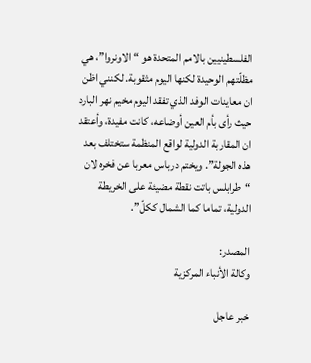الفلسطينيين بالامم المتحدة هو “الاونروا”، هي مظلّتهم الوحيدة لكنها اليوم مثقوبة. لكنني اظن ان معاينات الوفد الذي تفقد اليوم مخيم نهر البارد حيث رأى بأم العين أوضاعه، كانت مفيدة، وأعتقد ان المقاربة الدولية لواقع المنظمة ستختلف بعد هذه الجولة”. ويختم درباس معربا عن فخره لان “طرابلس باتت نقطة مضيئة على الخريطة الدولية، تماما كما الشمال ككلّ”.

المصدر:
وكالة الأنباء المركزية

خبر عاجل